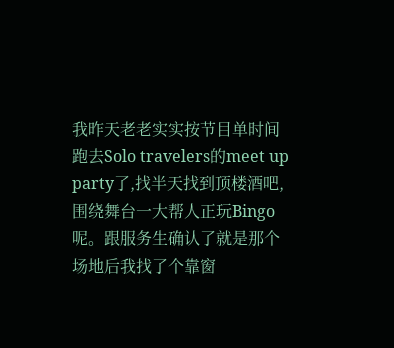我昨天老老实实按节目单时间跑去Solo travelers的meet up party了,找半天找到顶楼酒吧,围绕舞台一大帮人正玩Bingo呢。跟服务生确认了就是那个场地后我找了个靠窗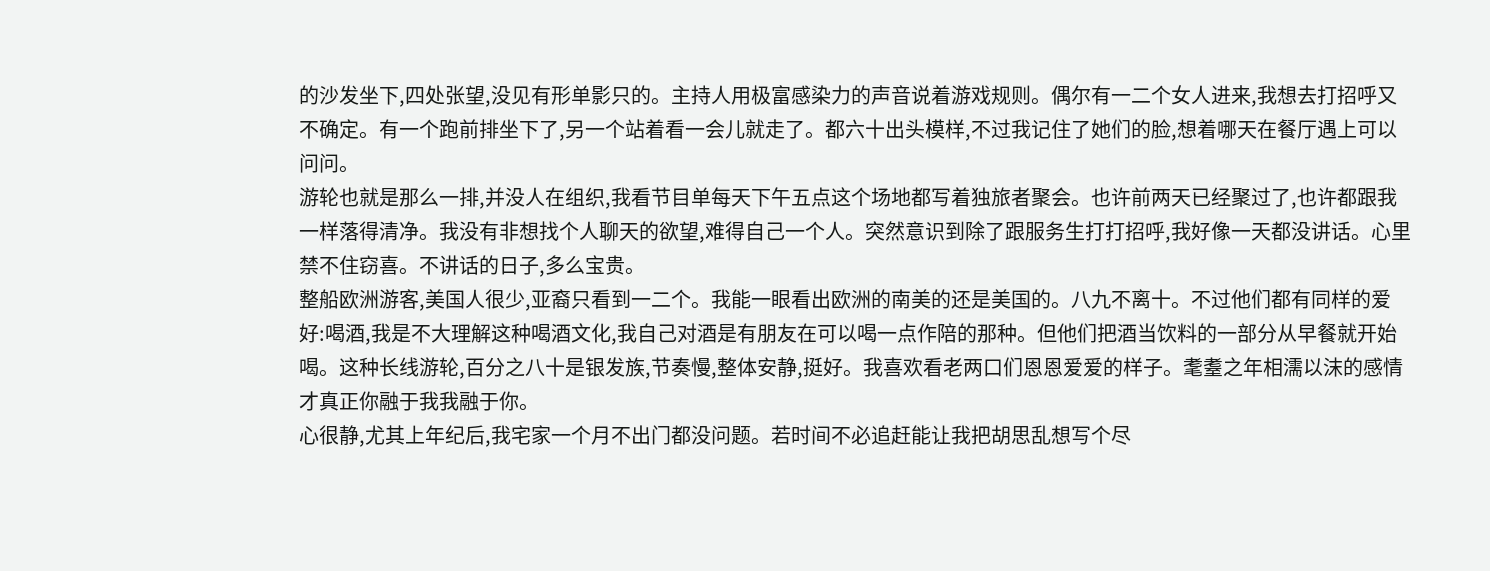的沙发坐下,四处张望,没见有形单影只的。主持人用极富感染力的声音说着游戏规则。偶尔有一二个女人进来,我想去打招呼又不确定。有一个跑前排坐下了,另一个站着看一会儿就走了。都六十出头模样,不过我记住了她们的脸,想着哪天在餐厅遇上可以问问。
游轮也就是那么一排,并没人在组织,我看节目单每天下午五点这个场地都写着独旅者聚会。也许前两天已经聚过了,也许都跟我一样落得清净。我没有非想找个人聊天的欲望,难得自己一个人。突然意识到除了跟服务生打打招呼,我好像一天都没讲话。心里禁不住窃喜。不讲话的日子,多么宝贵。
整船欧洲游客,美国人很少,亚裔只看到一二个。我能一眼看出欧洲的南美的还是美国的。八九不离十。不过他们都有同样的爱好:喝酒,我是不大理解这种喝酒文化,我自己对酒是有朋友在可以喝一点作陪的那种。但他们把酒当饮料的一部分从早餐就开始喝。这种长线游轮,百分之八十是银发族,节奏慢,整体安静,挺好。我喜欢看老两口们恩恩爱爱的样子。耄耋之年相濡以沫的感情才真正你融于我我融于你。
心很静,尤其上年纪后,我宅家一个月不出门都没问题。若时间不必追赶能让我把胡思乱想写个尽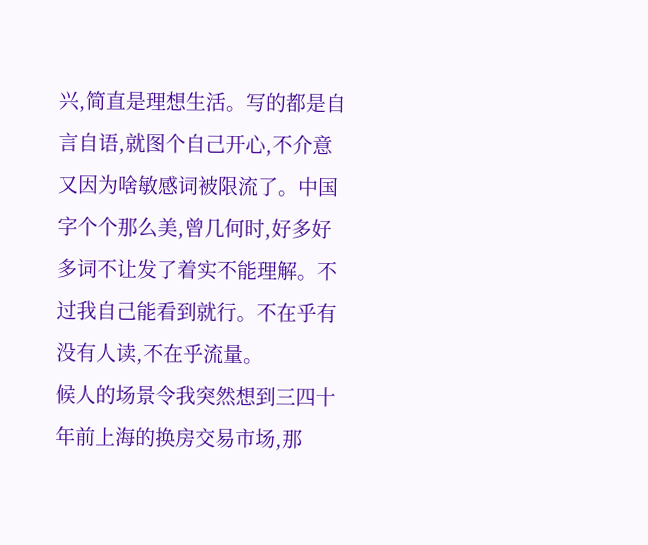兴,简直是理想生活。写的都是自言自语,就图个自己开心,不介意又因为啥敏感词被限流了。中国字个个那么美,曾几何时,好多好多词不让发了着实不能理解。不过我自己能看到就行。不在乎有没有人读,不在乎流量。
候人的场景令我突然想到三四十年前上海的换房交易市场,那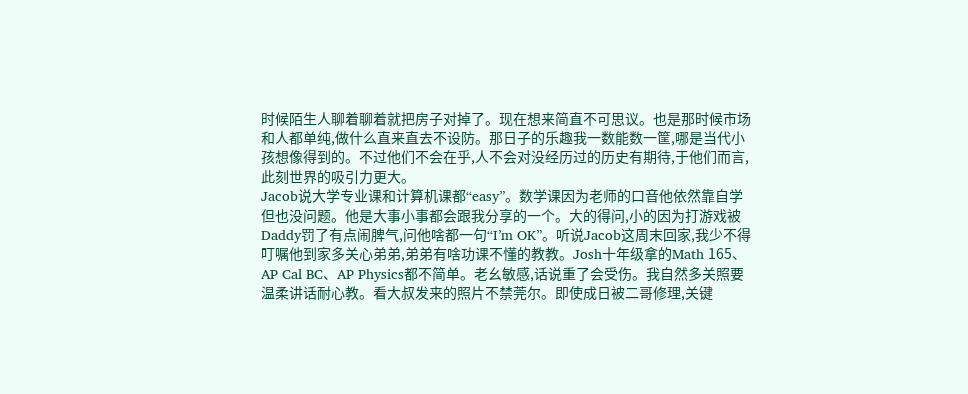时候陌生人聊着聊着就把房子对掉了。现在想来简直不可思议。也是那时候市场和人都单纯,做什么直来直去不设防。那日子的乐趣我一数能数一筐,哪是当代小孩想像得到的。不过他们不会在乎,人不会对没经历过的历史有期待,于他们而言,此刻世界的吸引力更大。
Jacob说大学专业课和计算机课都“easy”。数学课因为老师的口音他依然靠自学但也没问题。他是大事小事都会跟我分享的一个。大的得问,小的因为打游戏被Daddy罚了有点闹脾气,问他啥都一句“I’m OK”。听说Jacob这周末回家,我少不得叮嘱他到家多关心弟弟,弟弟有啥功课不懂的教教。Josh十年级拿的Math 165、AP Cal BC、AP Physics都不简单。老幺敏感,话说重了会受伤。我自然多关照要温柔讲话耐心教。看大叔发来的照片不禁莞尔。即使成日被二哥修理,关键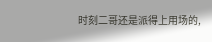时刻二哥还是派得上用场的,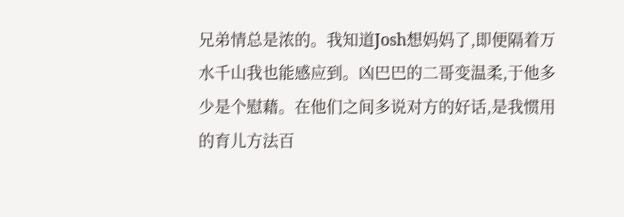兄弟情总是浓的。我知道Josh想妈妈了,即便隔着万水千山我也能感应到。凶巴巴的二哥变温柔,于他多少是个慰藉。在他们之间多说对方的好话,是我惯用的育儿方法百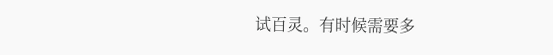试百灵。有时候需要多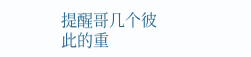提醒哥几个彼此的重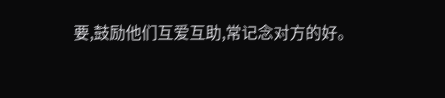要,鼓励他们互爱互助,常记念对方的好。